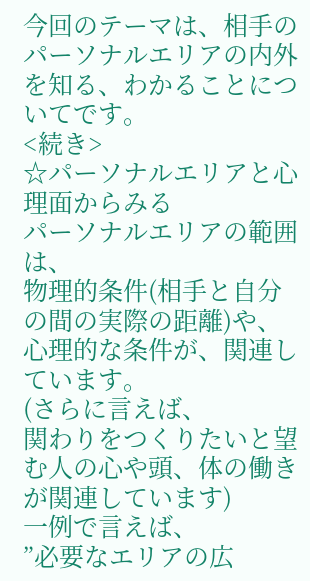今回のテーマは、相手のパーソナルエリアの内外を知る、わかることについてです。
<続き>
☆パーソナルエリアと心理面からみる
パーソナルエリアの範囲は、
物理的条件(相手と自分の間の実際の距離)や、
心理的な条件が、関連しています。
(さらに言えば、
関わりをつくりたいと望む人の心や頭、体の働きが関連しています)
一例で言えば、
”必要なエリアの広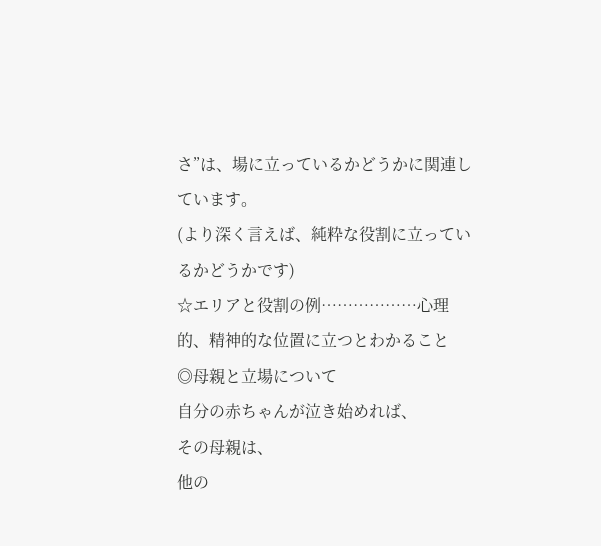さ”は、場に立っているかどうかに関連しています。
(より深く言えば、純粋な役割に立っているかどうかです)
☆エリアと役割の例………………心理的、精神的な位置に立つとわかること
◎母親と立場について
自分の赤ちゃんが泣き始めれば、
その母親は、
他の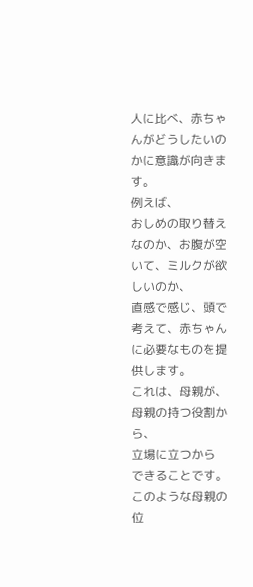人に比べ、赤ちゃんがどうしたいのかに意識が向きます。
例えば、
おしめの取り替えなのか、お腹が空いて、ミルクが欲しいのか、
直感で感じ、頭で考えて、赤ちゃんに必要なものを提供します。
これは、母親が、
母親の持つ役割から、
立場に立つから
できることです。
このような母親の位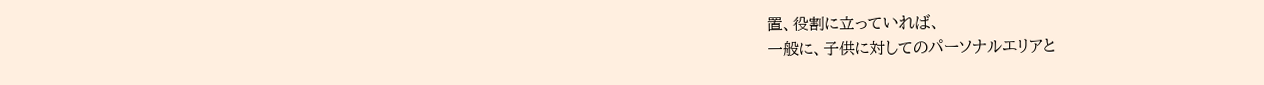置、役割に立っていれば、
一般に、子供に対してのパーソナルエリアと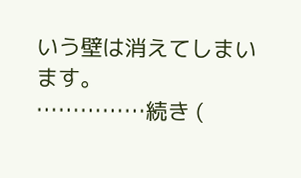いう壁は消えてしまいます。
……………続き (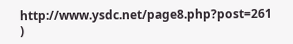http://www.ysdc.net/page8.php?post=261
)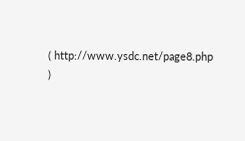( http://www.ysdc.net/page8.php
)